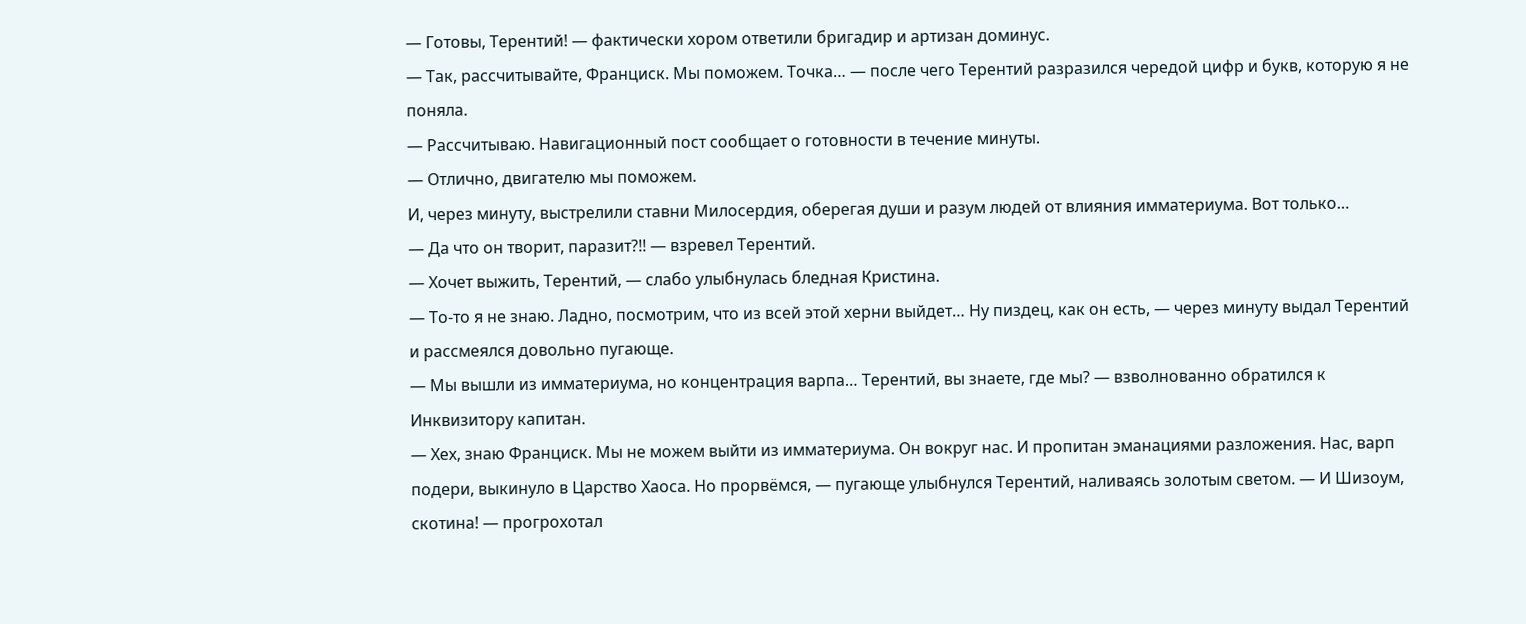— Готовы, Терентий! — фактически хором ответили бригадир и артизан доминус.
— Так, рассчитывайте, Франциск. Мы поможем. Точка… — после чего Терентий разразился чередой цифр и букв, которую я не поняла.
— Рассчитываю. Навигационный пост сообщает о готовности в течение минуты.
— Отлично, двигателю мы поможем.
И, через минуту, выстрелили ставни Милосердия, оберегая души и разум людей от влияния имматериума. Вот только…
— Да что он творит, паразит?!! — взревел Терентий.
— Хочет выжить, Терентий, — слабо улыбнулась бледная Кристина.
— То-то я не знаю. Ладно, посмотрим, что из всей этой херни выйдет… Ну пиздец, как он есть, — через минуту выдал Терентий и рассмеялся довольно пугающе.
— Мы вышли из имматериума, но концентрация варпа… Терентий, вы знаете, где мы? — взволнованно обратился к Инквизитору капитан.
— Хех, знаю Франциск. Мы не можем выйти из имматериума. Он вокруг нас. И пропитан эманациями разложения. Нас, варп подери, выкинуло в Царство Хаоса. Но прорвёмся, — пугающе улыбнулся Терентий, наливаясь золотым светом. — И Шизоум, скотина! — прогрохотал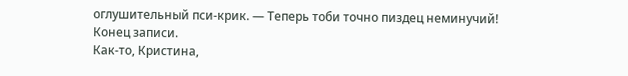оглушительный пси-крик. — Теперь тоби точно пиздец неминучий!
Конец записи.
Как-то, Кристина,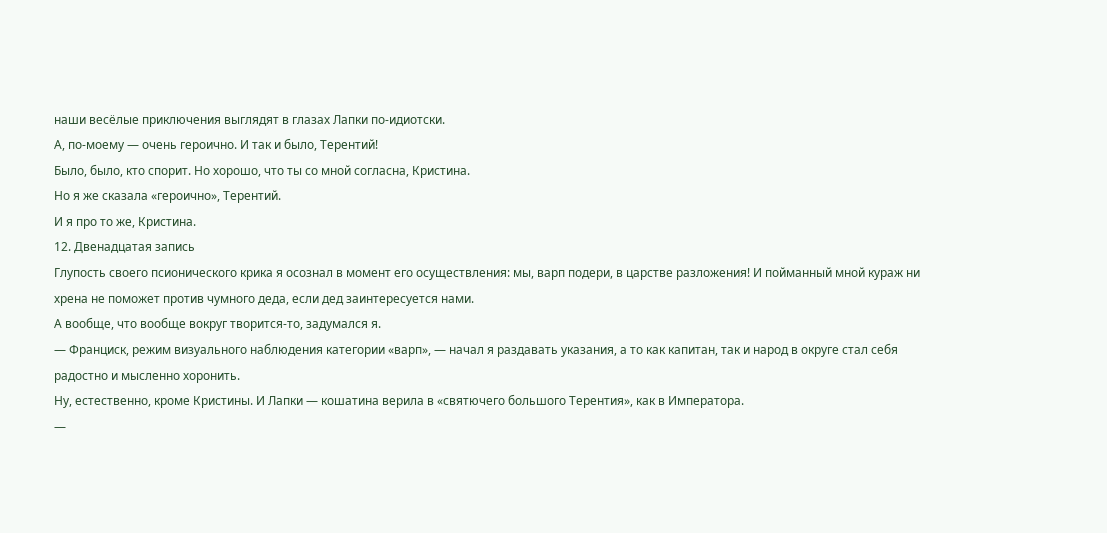наши весёлые приключения выглядят в глазах Лапки по-идиотски.
А, по-моему — очень героично. И так и было, Терентий!
Было, было, кто спорит. Но хорошо, что ты со мной согласна, Кристина.
Но я же сказала «героично», Терентий.
И я про то же, Кристина.
12. Двенадцатая запись
Глупость своего псионического крика я осознал в момент его осуществления: мы, варп подери, в царстве разложения! И пойманный мной кураж ни хрена не поможет против чумного деда, если дед заинтересуется нами.
А вообще, что вообще вокруг творится-то, задумался я.
— Франциск, режим визуального наблюдения категории «варп», — начал я раздавать указания, а то как капитан, так и народ в округе стал себя радостно и мысленно хоронить.
Ну, естественно, кроме Кристины. И Лапки — кошатина верила в «святючего большого Терентия», как в Императора.
—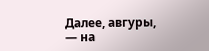Далее, авгуры, — на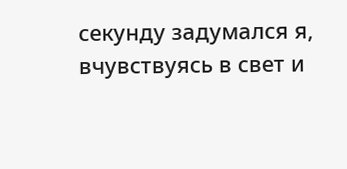секунду задумался я, вчувствуясь в свет и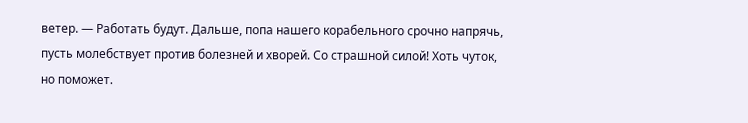ветер. — Работать будут. Дальше, попа нашего корабельного срочно напрячь, пусть молебствует против болезней и хворей. Со страшной силой! Хоть чуток, но поможет.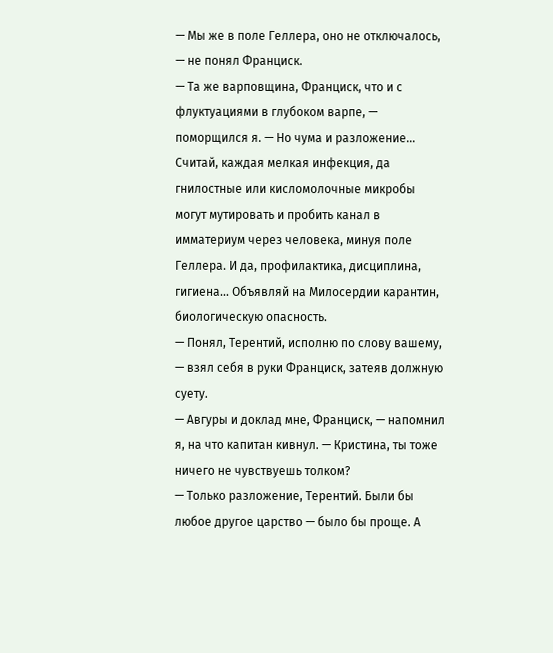— Мы же в поле Геллера, оно не отключалось, — не понял Франциск.
— Та же варповщина, Франциск, что и с флуктуациями в глубоком варпе, — поморщился я. — Но чума и разложение… Считай, каждая мелкая инфекция, да гнилостные или кисломолочные микробы могут мутировать и пробить канал в имматериум через человека, минуя поле Геллера. И да, профилактика, дисциплина, гигиена… Объявляй на Милосердии карантин, биологическую опасность.
— Понял, Терентий, исполню по слову вашему, — взял себя в руки Франциск, затеяв должную суету.
— Авгуры и доклад мне, Франциск, — напомнил я, на что капитан кивнул. — Кристина, ты тоже ничего не чувствуешь толком?
— Только разложение, Терентий. Были бы любое другое царство — было бы проще. А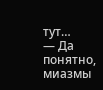тут…
— Да понятно, миазмы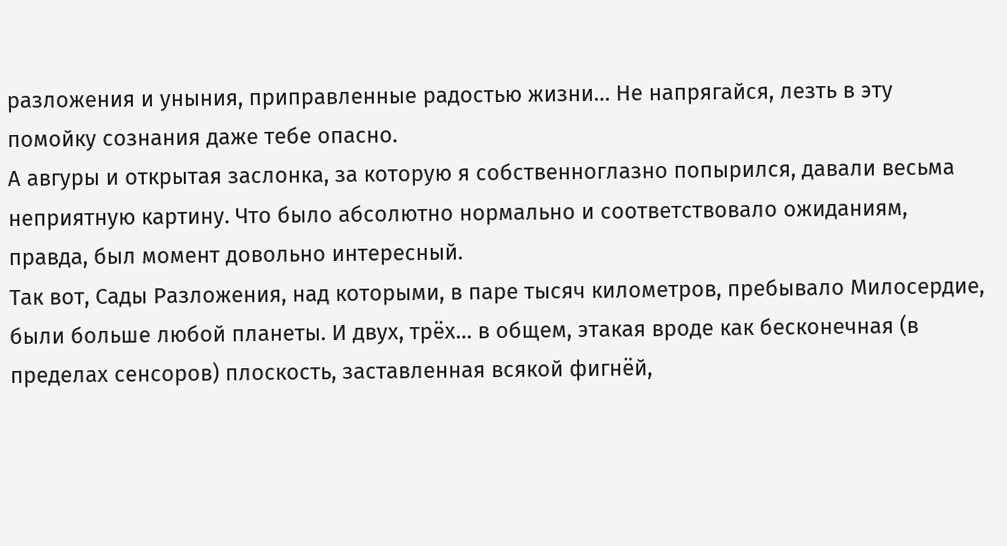разложения и уныния, приправленные радостью жизни… Не напрягайся, лезть в эту помойку сознания даже тебе опасно.
А авгуры и открытая заслонка, за которую я собственноглазно попырился, давали весьма неприятную картину. Что было абсолютно нормально и соответствовало ожиданиям, правда, был момент довольно интересный.
Так вот, Сады Разложения, над которыми, в паре тысяч километров, пребывало Милосердие, были больше любой планеты. И двух, трёх… в общем, этакая вроде как бесконечная (в пределах сенсоров) плоскость, заставленная всякой фигнёй,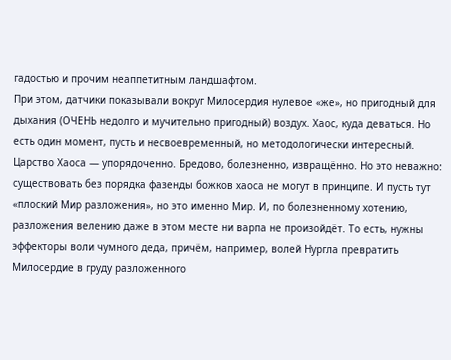гадостью и прочим неаппетитным ландшафтом.
При этом, датчики показывали вокруг Милосердия нулевое «же», но пригодный для дыхания (ОЧЕНЬ недолго и мучительно пригодный) воздух. Хаос, куда деваться. Но есть один момент, пусть и несвоевременный, но методологически интересный.
Царство Хаоса — упорядоченно. Бредово, болезненно, извращённо. Но это неважно: существовать без порядка фазенды божков хаоса не могут в принципе. И пусть тут «плоский Мир разложения», но это именно Мир. И, по болезненному хотению, разложения велению даже в этом месте ни варпа не произойдёт. То есть, нужны эффекторы воли чумного деда, причём, например, волей Нургла превратить Милосердие в груду разложенного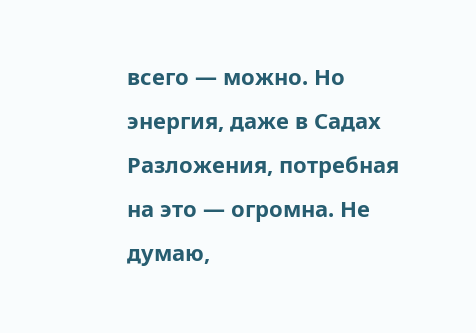всего — можно. Но энергия, даже в Садах Разложения, потребная на это — огромна. Не думаю,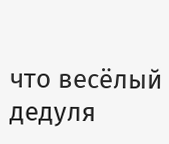что весёлый дедуля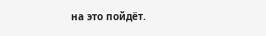на это пойдёт.